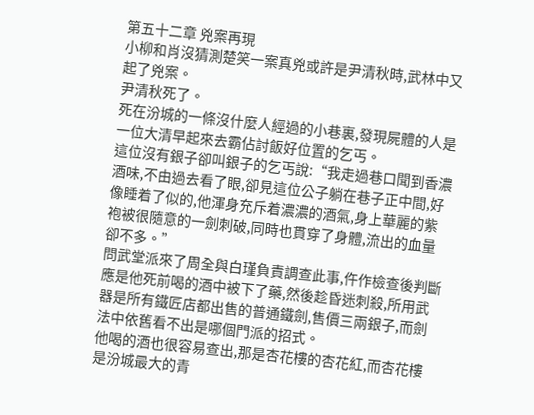第五十二章 兇案再現
小柳和肖沒猜測楚笑一案真兇或許是尹清秋時,武林中又起了兇案。
尹清秋死了。
死在汾城的一條沒什麼人經過的小巷裏,發現屍體的人是一位大清早起來去霸佔討飯好位置的乞丐。
這位沒有銀子卻叫銀子的乞丐說:“我走過巷口聞到香濃酒味,不由過去看了眼,卻見這位公子躺在巷子正中間,好像睡着了似的,他渾身充斥着濃濃的酒氣,身上華麗的紫袍被很隨意的一劍刺破,同時也貫穿了身體,流出的血量卻不多。”
問武堂派來了周全與白瑾負責調查此事,仵作檢查後判斷應是他死前喝的酒中被下了藥,然後趁昏迷刺殺,所用武器是所有鐵匠店都出售的普通鐵劍,售價三兩銀子,而劍法中依舊看不出是哪個門派的招式。
他喝的酒也很容易查出,那是杏花樓的杏花紅,而杏花樓是汾城最大的青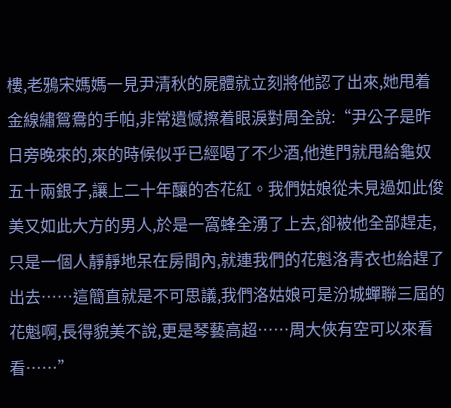樓,老鴉宋媽媽一見尹清秋的屍體就立刻將他認了出來,她甩着金線繡鴛鴦的手帕,非常遺憾擦着眼淚對周全說:“尹公子是昨日旁晚來的,來的時候似乎已經喝了不少酒,他進門就甩給龜奴五十兩銀子,讓上二十年釀的杏花紅。我們姑娘從未見過如此俊美又如此大方的男人,於是一窩蜂全湧了上去,卻被他全部趕走,只是一個人靜靜地呆在房間內,就連我們的花魁洛青衣也給趕了出去……這簡直就是不可思議,我們洛姑娘可是汾城蟬聯三屆的花魁啊,長得貌美不說,更是琴藝高超……周大俠有空可以來看看……”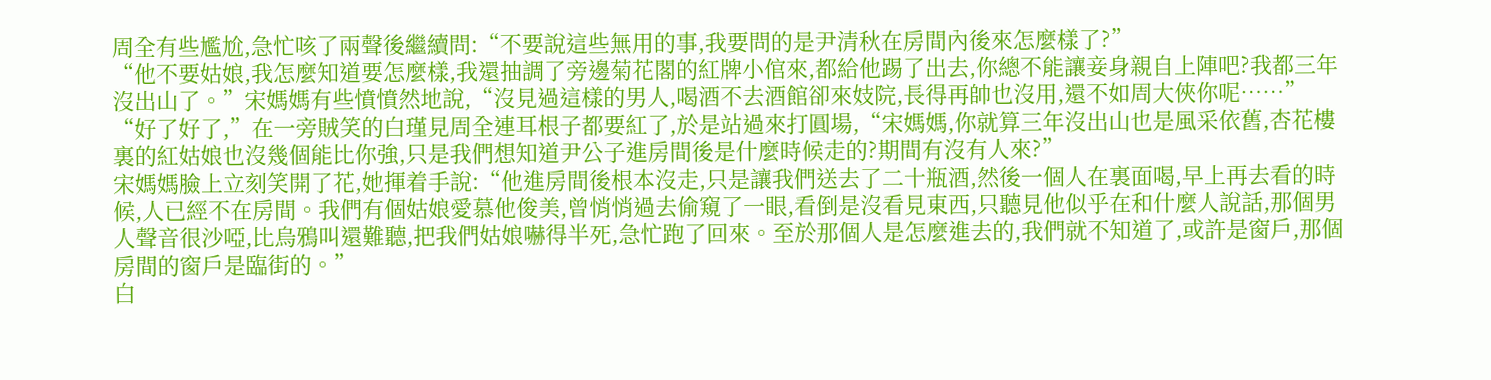周全有些尷尬,急忙咳了兩聲後繼續問:“不要說這些無用的事,我要問的是尹清秋在房間內後來怎麼樣了?”
“他不要姑娘,我怎麼知道要怎麼樣,我還抽調了旁邊菊花閣的紅牌小倌來,都給他踢了出去,你總不能讓妾身親自上陣吧?我都三年沒出山了。”宋媽媽有些憤憤然地說,“沒見過這樣的男人,喝酒不去酒館卻來妓院,長得再帥也沒用,還不如周大俠你呢……”
“好了好了,”在一旁賊笑的白瑾見周全連耳根子都要紅了,於是站過來打圓場,“宋媽媽,你就算三年沒出山也是風采依舊,杏花樓裏的紅姑娘也沒幾個能比你強,只是我們想知道尹公子進房間後是什麼時候走的?期間有沒有人來?”
宋媽媽臉上立刻笑開了花,她揮着手說:“他進房間後根本沒走,只是讓我們送去了二十瓶酒,然後一個人在裏面喝,早上再去看的時候,人已經不在房間。我們有個姑娘愛慕他俊美,曾悄悄過去偷窺了一眼,看倒是沒看見東西,只聽見他似乎在和什麼人說話,那個男人聲音很沙啞,比烏鴉叫還難聽,把我們姑娘嚇得半死,急忙跑了回來。至於那個人是怎麼進去的,我們就不知道了,或許是窗戶,那個房間的窗戶是臨街的。”
白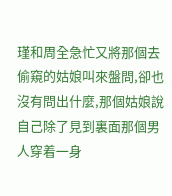瑾和周全急忙又將那個去偷窺的姑娘叫來盤問,卻也沒有問出什麼,那個姑娘說自己除了見到裏面那個男人穿着一身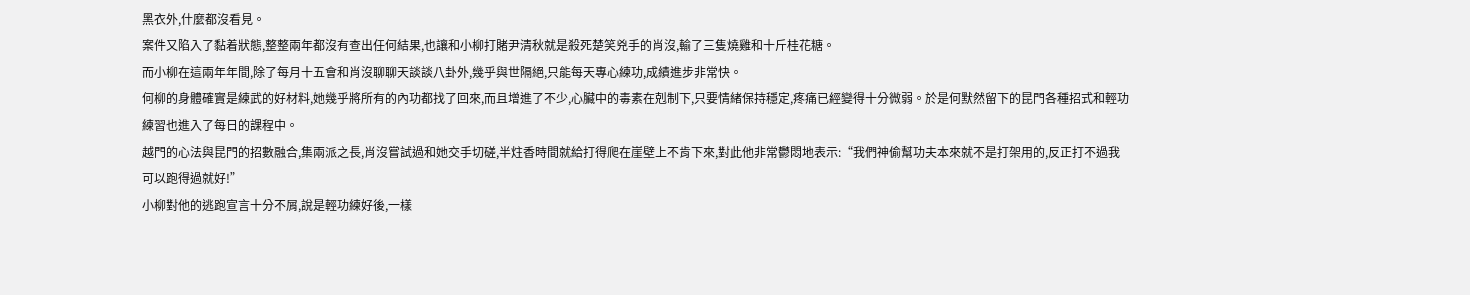黑衣外,什麼都沒看見。
案件又陷入了黏着狀態,整整兩年都沒有查出任何結果,也讓和小柳打賭尹清秋就是殺死楚笑兇手的肖沒,輸了三隻燒雞和十斤桂花糖。
而小柳在這兩年年間,除了每月十五會和肖沒聊聊天談談八卦外,幾乎與世隔絕,只能每天專心練功,成績進步非常快。
何柳的身體確實是練武的好材料,她幾乎將所有的內功都找了回來,而且增進了不少,心臟中的毒素在剋制下,只要情緒保持穩定,疼痛已經變得十分微弱。於是何默然留下的昆門各種招式和輕功練習也進入了每日的課程中。
越門的心法與昆門的招數融合,集兩派之長,肖沒嘗試過和她交手切磋,半炷香時間就給打得爬在崖壁上不肯下來,對此他非常鬱悶地表示:“我們神偷幫功夫本來就不是打架用的,反正打不過我可以跑得過就好!”
小柳對他的逃跑宣言十分不屑,說是輕功練好後,一樣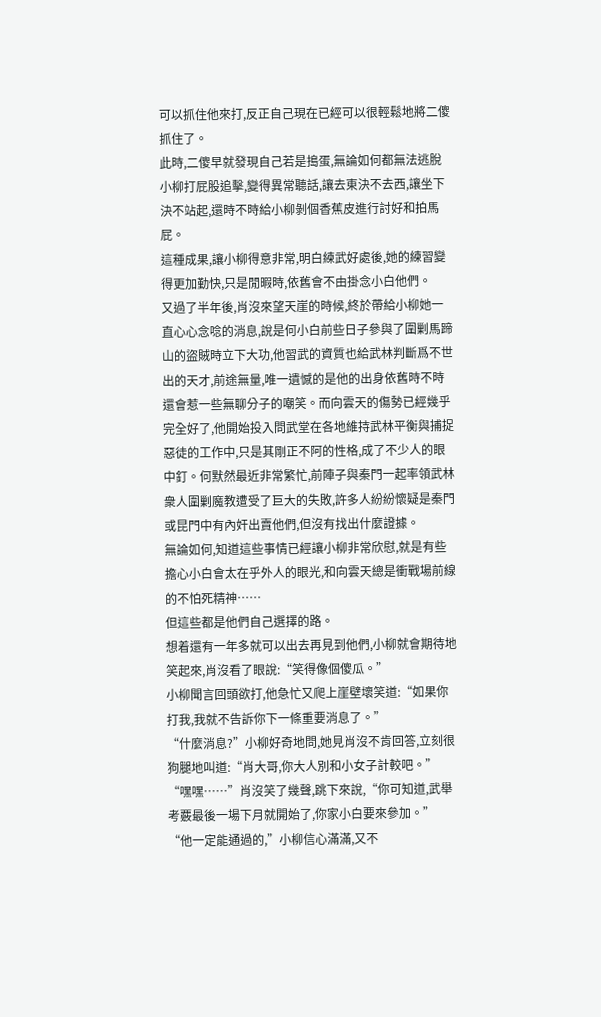可以抓住他來打,反正自己現在已經可以很輕鬆地將二傻抓住了。
此時,二傻早就發現自己若是搗蛋,無論如何都無法逃脫小柳打屁股追擊,變得異常聽話,讓去東決不去西,讓坐下決不站起,還時不時給小柳剝個香蕉皮進行討好和拍馬屁。
這種成果,讓小柳得意非常,明白練武好處後,她的練習變得更加勤快,只是閒暇時,依舊會不由掛念小白他們。
又過了半年後,肖沒來望天崖的時候,終於帶給小柳她一直心心念唸的消息,說是何小白前些日子參與了圍剿馬蹄山的盜賊時立下大功,他習武的資質也給武林判斷爲不世出的天才,前途無量,唯一遺憾的是他的出身依舊時不時還會惹一些無聊分子的嘲笑。而向雲天的傷勢已經幾乎完全好了,他開始投入問武堂在各地維持武林平衡與捕捉惡徒的工作中,只是其剛正不阿的性格,成了不少人的眼中釘。何默然最近非常繁忙,前陣子與秦門一起率領武林衆人圍剿魔教遭受了巨大的失敗,許多人紛紛懷疑是秦門或昆門中有內奸出賣他們,但沒有找出什麼證據。
無論如何,知道這些事情已經讓小柳非常欣慰,就是有些擔心小白會太在乎外人的眼光,和向雲天總是衝戰場前線的不怕死精神……
但這些都是他們自己選擇的路。
想着還有一年多就可以出去再見到他們,小柳就會期待地笑起來,肖沒看了眼說:“笑得像個傻瓜。”
小柳聞言回頭欲打,他急忙又爬上崖壁壞笑道:“如果你打我,我就不告訴你下一條重要消息了。”
“什麼消息?”小柳好奇地問,她見肖沒不肯回答,立刻很狗腿地叫道:“肖大哥,你大人別和小女子計較吧。”
“嘿嘿……”肖沒笑了幾聲,跳下來說,“你可知道,武舉考覈最後一場下月就開始了,你家小白要來參加。”
“他一定能通過的,”小柳信心滿滿,又不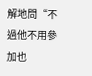解地問“不過他不用參加也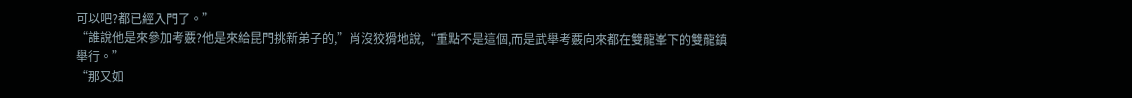可以吧?都已經入門了。”
“誰說他是來參加考覈?他是來給昆門挑新弟子的,”肖沒狡猾地說,“重點不是這個,而是武舉考覈向來都在雙龍峯下的雙龍鎮舉行。”
“那又如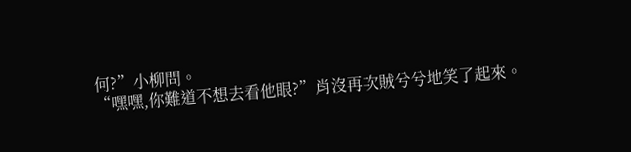何?”小柳問。
“嘿嘿,你難道不想去看他眼?”肖沒再次賊兮兮地笑了起來。